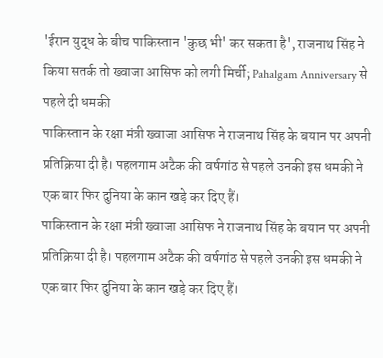'ईरान युद्ध के बीच पाकिस्तान 'कुछ भी' कर सकता है', राजनाथ सिंह ने किया सतर्क तो ख्वाजा आसिफ को लगी मिर्ची; Pahalgam Anniversary से पहले दी धमकी
पाकिस्तान के रक्षा मंत्री ख्वाजा आसिफ ने राजनाथ सिंह के बयान पर अपनी प्रतिक्रिया दी है। पहलगाम अटैक की वर्षगांठ से पहले उनकी इस धमकी ने एक बार फिर दुनिया के कान खड़े कर दिए हैं।
पाकिस्तान के रक्षा मंत्री ख्वाजा आसिफ ने राजनाथ सिंह के बयान पर अपनी प्रतिक्रिया दी है। पहलगाम अटैक की वर्षगांठ से पहले उनकी इस धमकी ने एक बार फिर दुनिया के कान खड़े कर दिए हैं।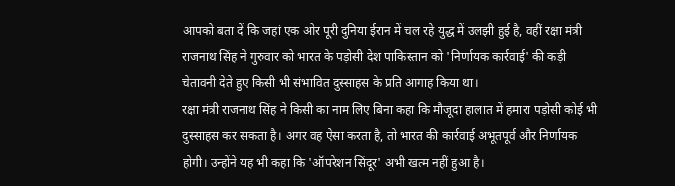आपको बता दें कि जहां एक ओर पूरी दुनिया ईरान में चल रहे युद्ध में उलझी हुई है, वहीं रक्षा मंत्री राजनाथ सिंह ने गुरुवार को भारत के पड़ोसी देश पाकिस्तान को 'निर्णायक कार्रवाई' की कड़ी चेतावनी देते हुए किसी भी संभावित दुस्साहस के प्रति आगाह किया था।
रक्षा मंत्री राजनाथ सिंह ने किसी का नाम लिए बिना कहा कि मौजूदा हालात में हमारा पड़ोसी कोई भी दुस्साहस कर सकता है। अगर वह ऐसा करता है, तो भारत की कार्रवाई अभूतपूर्व और निर्णायक होगी। उन्होंने यह भी कहा कि 'ऑपरेशन सिंदूर' अभी खत्म नहीं हुआ है।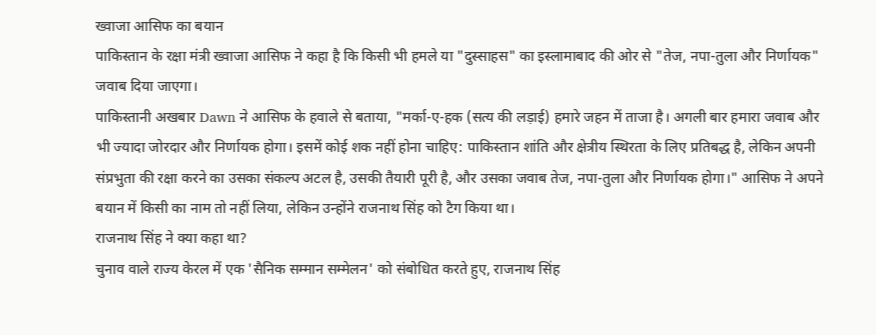ख्वाजा आसिफ का बयान
पाकिस्तान के रक्षा मंत्री ख्वाजा आसिफ ने कहा है कि किसी भी हमले या "दुस्साहस" का इस्लामाबाद की ओर से "तेज, नपा-तुला और निर्णायक" जवाब दिया जाएगा।
पाकिस्तानी अखबार Dawn ने आसिफ के हवाले से बताया, "मर्का-ए-हक (सत्य की लड़ाई) हमारे जहन में ताजा है। अगली बार हमारा जवाब और भी ज्यादा जोरदार और निर्णायक होगा। इसमें कोई शक नहीं होना चाहिए: पाकिस्तान शांति और क्षेत्रीय स्थिरता के लिए प्रतिबद्ध है, लेकिन अपनी संप्रभुता की रक्षा करने का उसका संकल्प अटल है, उसकी तैयारी पूरी है, और उसका जवाब तेज, नपा-तुला और निर्णायक होगा।" आसिफ ने अपने बयान में किसी का नाम तो नहीं लिया, लेकिन उन्होंने राजनाथ सिंह को टैग किया था।
राजनाथ सिंह ने क्या कहा था?
चुनाव वाले राज्य केरल में एक 'सैनिक सम्मान सम्मेलन' को संबोधित करते हुए, राजनाथ सिंह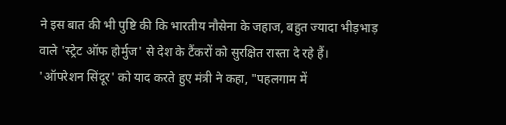ने इस बात की भी पुष्टि की कि भारतीय नौसेना के जहाज, बहुत ज्यादा भीड़भाड़ वाले 'स्ट्रेट ऑफ होर्मुज' से देश के टैंकरों को सुरक्षित रास्ता दे रहे हैं।
'ऑपरेशन सिंदूर' को याद करते हुए मंत्री ने कहा, "पहलगाम में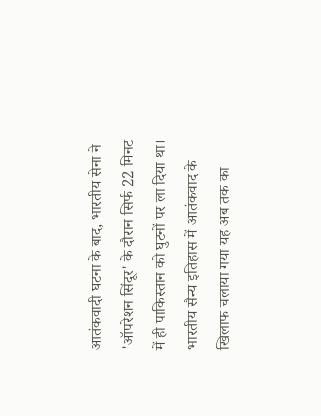आतंकवादी घटना के बाद, भारतीय सेना ने 'ऑपरेशन सिंदूर' के दौरान सिर्फ 22 मिनट में ही पाकिस्तान को घुटनों पर ला दिया था। भारतीय सैन्य इतिहास में आतंकवाद के खिलाफ चलाया गया यह अब तक का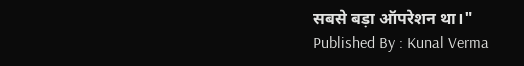सबसे बड़ा ऑपरेशन था।"
Published By : Kunal Verma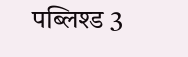पब्लिश्ड 3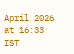April 2026 at 16:33 IST